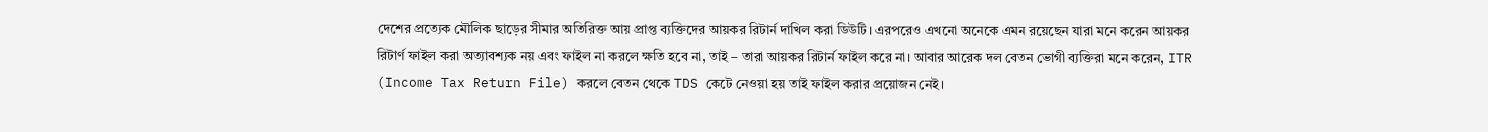দেশের প্রত্যেক মৌলিক ছাড়ের সীমার অতিরিক্ত আয় প্রাপ্ত ব্যক্তিদের আয়কর রিটার্ন দাখিল করা ডিউটি। এরপরেও এখনো অনেকে এমন রয়েছেন যারা মনে করেন আয়কর রিটার্ণ ফাইল করা অত্যাবশ্যক নয় এবং ফাইল না করলে ক্ষতি হবে না, তাই – তারা আয়কর রিটার্ন ফাইল করে না। আবার আরেক দল বেতন ভোগী ব্যক্তিরা মনে করেন, ITR (Income Tax Return File) করলে বেতন থেকে TDS কেটে নেওয়া হয় তাই ফাইল করার প্রয়োজন নেই।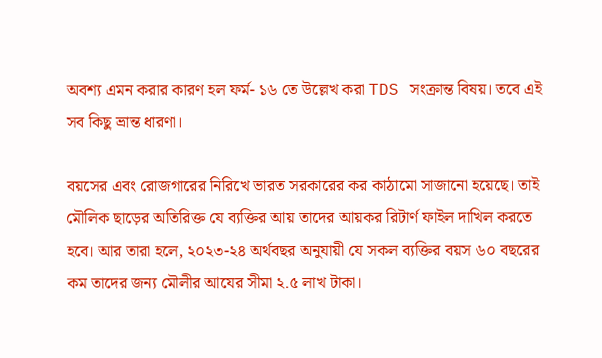অবশ্য এমন করার কারণ হল ফর্ম- ১৬ তে উল্লেখ করা TDS সংক্রান্ত বিষয়। তবে এই সব কিছু ভ্রান্ত ধারণা।

বয়সের এবং রোজগারের নিরিখে ভারত সরকারের কর কাঠামো সাজানো হয়েছে। তাই মৌলিক ছাড়ের অতিরিক্ত যে ব্যক্তির আয় তাদের আয়কর রিটার্ণ ফাইল দাখিল করতে হবে। আর তারা হলে, ২০২৩-২৪ অর্থবছর অনুযায়ী যে সকল ব্যক্তির বয়স ৬০ বছরের কম তাদের জন্য মৌলীর আযের সীমা ২.৫ লাখ টাকা।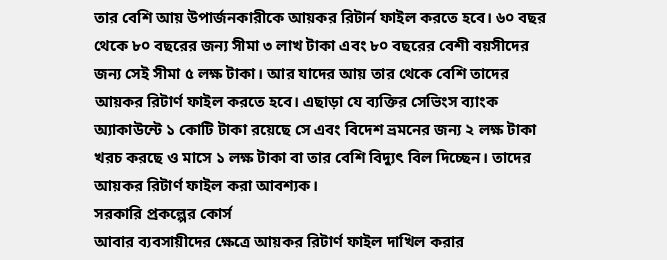তার বেশি আয় উপার্জনকারীকে আয়কর রিটার্ন ফাইল করতে হবে। ৬০ বছর থেকে ৮০ বছরের জন্য সীমা ৩ লাখ টাকা এবং ৮০ বছরের বেশী বয়সীদের জন্য সেই সীমা ৫ লক্ষ টাকা। আর যাদের আয় তার থেকে বেশি তাদের আয়কর রিটার্ণ ফাইল করতে হবে। এছাড়া যে ব্যক্তির সেভিংস ব্যাংক অ্যাকাউন্টে ১ কোটি টাকা রয়েছে সে এবং বিদেশ ভ্রমনের জন্য ২ লক্ষ টাকা খরচ করছে ও মাসে ১ লক্ষ টাকা বা তার বেশি বিদ্যুৎ বিল দিচ্ছেন। তাদের আয়কর রিটার্ণ ফাইল করা আবশ্যক।
সরকারি প্রকল্পের কোর্স
আবার ব্যবসায়ীদের ক্ষেত্রে আয়কর রিটার্ণ ফাইল দাখিল করার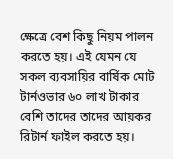ক্ষেত্রে বেশ কিছু নিয়ম পালন করতে হয়। এই যেমন যে সকল ব্যবসায়ির বার্ষিক মোট টার্নওভার ৬০ লাখ টাকার বেশি তাদের তাদের আয়কর রিটার্ন ফাইল করতে হয়।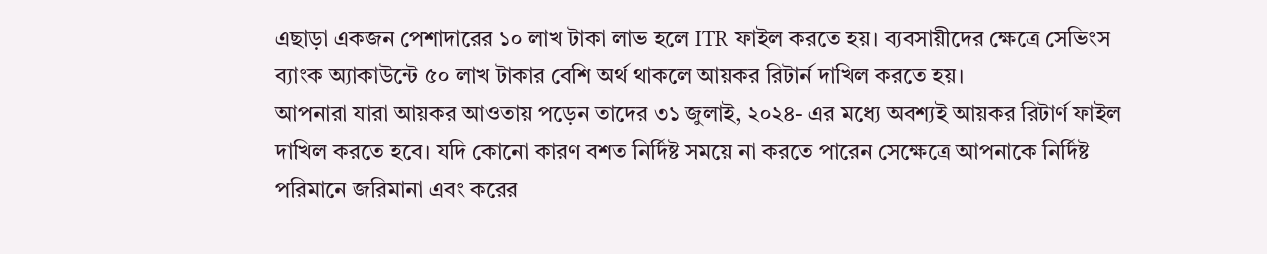এছাড়া একজন পেশাদারের ১০ লাখ টাকা লাভ হলে ITR ফাইল করতে হয়। ব্যবসায়ীদের ক্ষেত্রে সেভিংস ব্যাংক অ্যাকাউন্টে ৫০ লাখ টাকার বেশি অর্থ থাকলে আয়কর রিটার্ন দাখিল করতে হয়।
আপনারা যারা আয়কর আওতায় পড়েন তাদের ৩১ জুলাই, ২০২৪- এর মধ্যে অবশ্যই আয়কর রিটার্ণ ফাইল দাখিল করতে হবে। যদি কোনো কারণ বশত নির্দিষ্ট সময়ে না করতে পারেন সেক্ষেত্রে আপনাকে নির্দিষ্ট পরিমানে জরিমানা এবং করের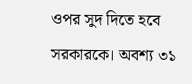ওপর সুদ দিতে হবে সরকারকে। অবশ্য ৩১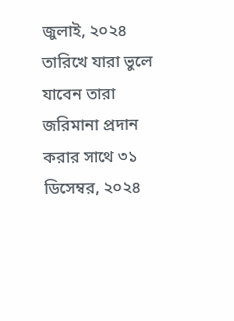জুলাই, ২০২৪ তারিখে যারা ভুলে যাবেন তারা জরিমানা প্রদান করার সাথে ৩১ ডিসেম্বর, ২০২৪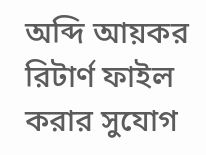অব্দি আয়কর রিটার্ণ ফাইল করার সুযোগ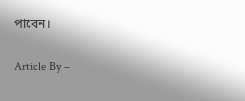পাবেন।

Article By –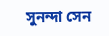সুনন্দা সেন